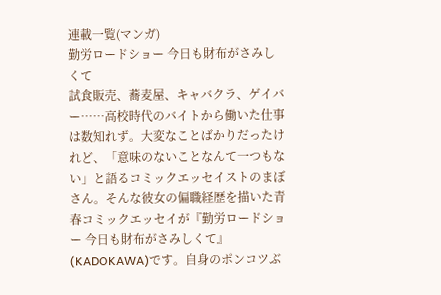連載一覧(マンガ)
勤労ロードショー 今日も財布がさみしくて
試食販売、蕎麦屋、キャバクラ、ゲイバー……高校時代のバイトから働いた仕事は数知れず。大変なことばかりだったけれど、「意味のないことなんて一つもない」と語るコミックエッセイストのまぼさん。そんな彼女の偏職経歴を描いた青春コミックエッセイが『勤労ロードショー 今日も財布がさみしくて』(KADOKAWA)です。自身のポンコツぶ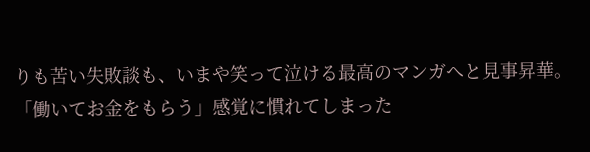りも苦い失敗談も、いまや笑って泣ける最高のマンガへと見事昇華。「働いてお金をもらう」感覚に慣れてしまった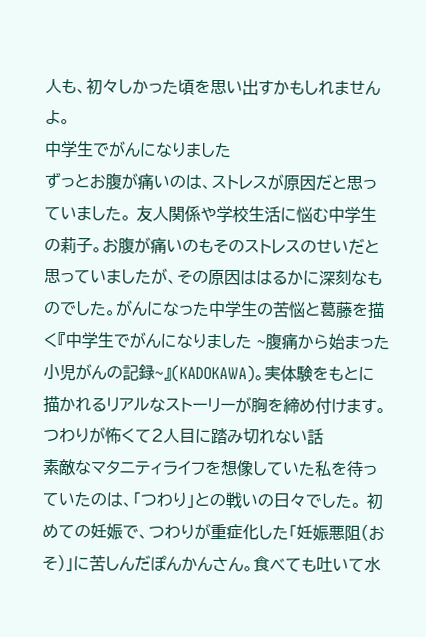人も、初々しかった頃を思い出すかもしれませんよ。
中学生でがんになりました
ずっとお腹が痛いのは、ストレスが原因だと思っていました。 友人関係や学校生活に悩む中学生の莉子。お腹が痛いのもそのストレスのせいだと思っていましたが、その原因ははるかに深刻なものでした。がんになった中学生の苦悩と葛藤を描く『中学生でがんになりました ~腹痛から始まった小児がんの記録~』(KADOKAWA)。実体験をもとに描かれるリアルなストーリーが胸を締め付けます。
つわりが怖くて2人目に踏み切れない話
素敵なマタニティライフを想像していた私を待っていたのは、「つわり」との戦いの日々でした。 初めての妊娠で、つわりが重症化した「妊娠悪阻(おそ)」に苦しんだぽんかんさん。食べても吐いて水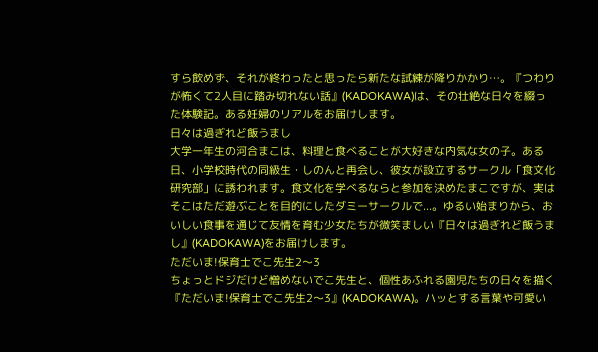すら飲めず、それが終わったと思ったら新たな試練が降りかかり…。『つわりが怖くて2人目に踏み切れない話』(KADOKAWA)は、その壮絶な日々を綴った体験記。ある妊婦のリアルをお届けします。
日々は過ぎれど飯うまし
大学一年生の河合まこは、料理と食べることが大好きな内気な女の子。ある日、小学校時代の同級生・しのんと再会し、彼女が設立するサークル「食文化研究部」に誘われます。食文化を学べるならと参加を決めたまこですが、実はそこはただ遊ぶことを目的にしたダミーサークルで...。ゆるい始まりから、おいしい食事を通じて友情を育む少女たちが微笑ましい『日々は過ぎれど飯うまし』(KADOKAWA)をお届けします。
ただいま!保育士でこ先生2〜3
ちょっとドジだけど憎めないでこ先生と、個性あふれる園児たちの日々を描く『ただいま!保育士でこ先生2〜3』(KADOKAWA)。ハッとする言葉や可愛い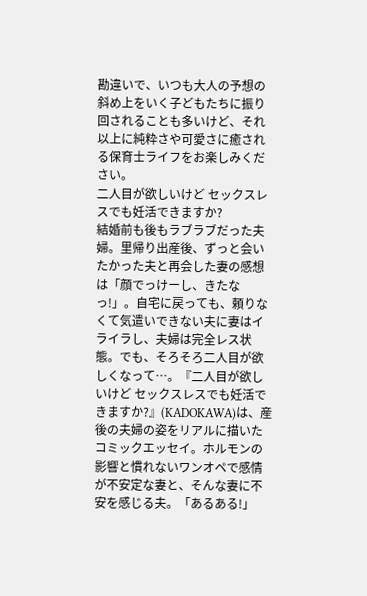勘違いで、いつも大人の予想の斜め上をいく子どもたちに振り回されることも多いけど、それ以上に純粋さや可愛さに癒される保育士ライフをお楽しみください。
二人目が欲しいけど セックスレスでも妊活できますか?
結婚前も後もラブラブだった夫婦。里帰り出産後、ずっと会いたかった夫と再会した妻の感想は「顔でっけーし、きたなっ!」。自宅に戻っても、頼りなくて気遣いできない夫に妻はイライラし、夫婦は完全レス状態。でも、そろそろ二人目が欲しくなって…。『二人目が欲しいけど セックスレスでも妊活できますか?』(KADOKAWA)は、産後の夫婦の姿をリアルに描いたコミックエッセイ。ホルモンの影響と慣れないワンオペで感情が不安定な妻と、そんな妻に不安を感じる夫。「あるある!」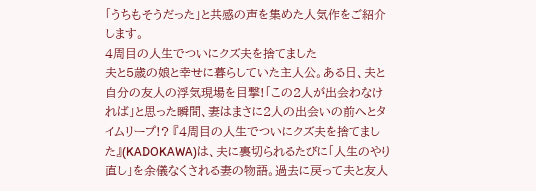「うちもそうだった」と共感の声を集めた人気作をご紹介します。
4周目の人生でついにクズ夫を捨てました
夫と5歳の娘と幸せに暮らしていた主人公。ある日、夫と自分の友人の浮気現場を目撃!「この2人が出会わなければ」と思った瞬間、妻はまさに2人の出会いの前へとタイムリープ!? 『4周目の人生でついにクズ夫を捨てました』(KADOKAWA)は、夫に裏切られるたびに「人生のやり直し」を余儀なくされる妻の物語。過去に戻って夫と友人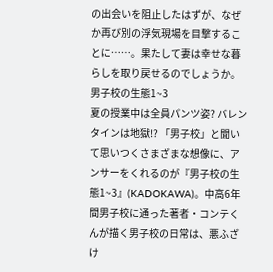の出会いを阻止したはずが、なぜか再び別の浮気現場を目撃することに……。果たして妻は幸せな暮らしを取り戻せるのでしょうか。
男子校の生態1~3
夏の授業中は全員パンツ姿? バレンタインは地獄!? 「男子校」と聞いて思いつくさまざまな想像に、アンサーをくれるのが『男子校の生態1~3』(KADOKAWA)。中高6年間男子校に通った著者・コンテくんが描く男子校の日常は、悪ふざけ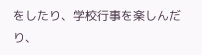をしたり、学校行事を楽しんだり、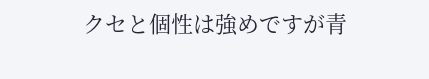クセと個性は強めですが青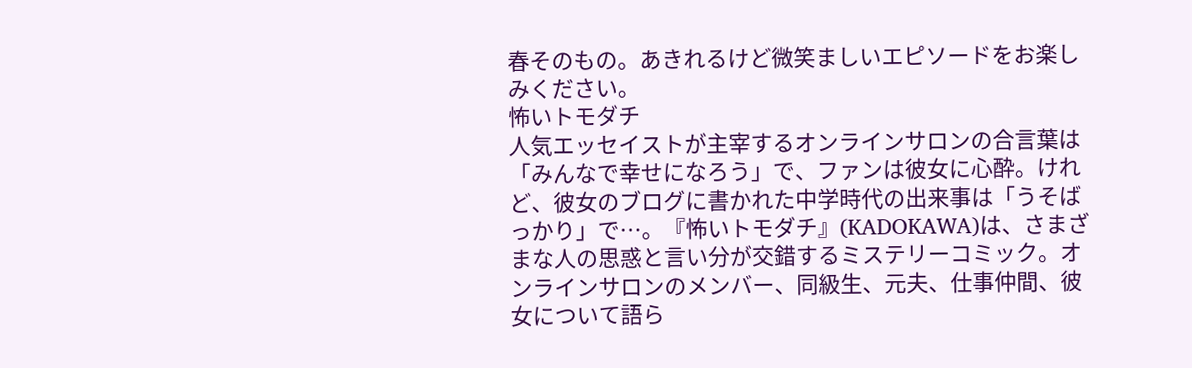春そのもの。あきれるけど微笑ましいエピソードをお楽しみください。
怖いトモダチ
人気エッセイストが主宰するオンラインサロンの合言葉は「みんなで幸せになろう」で、ファンは彼女に心酔。けれど、彼女のブログに書かれた中学時代の出来事は「うそばっかり」で…。『怖いトモダチ』(KADOKAWA)は、さまざまな人の思惑と言い分が交錯するミステリーコミック。オンラインサロンのメンバー、同級生、元夫、仕事仲間、彼女について語ら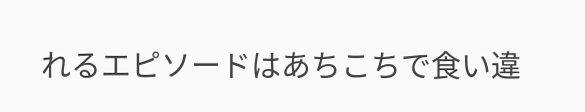れるエピソードはあちこちで食い違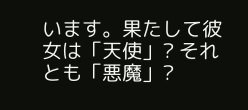います。果たして彼女は「天使」? それとも「悪魔」?